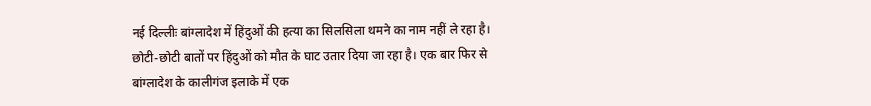नई दिल्लीः बांग्लादेश में हिंदुओं की हत्या का सिलसिला थमने का नाम नहीं ले रहा है। छोटी-छोटी बातों पर हिंदुओं को मौत के घाट उतार दिया जा रहा है। एक बार फिर से बांग्लादेश के कालीगंज इलाके में एक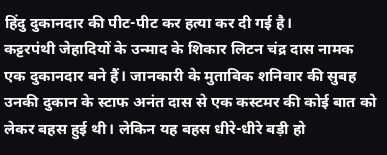हिंदु दुकानदार की पीट-पीट कर हत्या कर दी गई है।
कट्टरपंथी जेहादियों के उन्माद के शिकार लिटन चंद्र दास नामक एक दुकानदार बने हैं। जानकारी के मुताबिक शनिवार की सुबह उनकी दुकान के स्टाफ अनंत दास से एक कस्टमर की कोई बात को लेकर बहस हुई थी। लेकिन यह बहस धीरे-धीरे बड़ी हो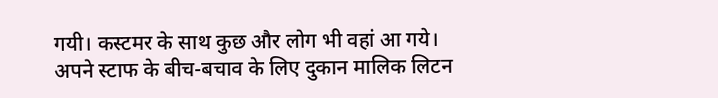गयी। कस्टमर के साथ कुछ और लोग भी वहां आ गये। अपने स्टाफ के बीच-बचाव के लिए दुकान मालिक लिटन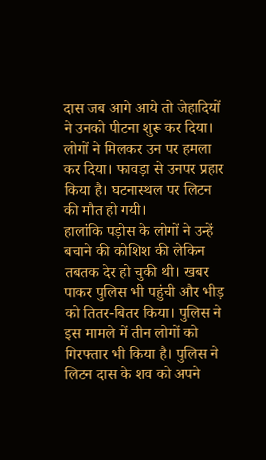दास जब आगे आये तो जेहादियों ने उनको पीटना शुरू कर दिया। लोगों ने मिलकर उन पर हमला कर दिया। फावड़ा से उनपर प्रहार किया है। घटनास्थल पर लिटन की मौत हो गयी।
हालांकि पड़ोस के लोगों ने उन्हें बचाने की कोशिश की लेकिन तबतक देर हो चुकी थी। खबर पाकर पुलिस भी पहुंची और भीड़ को तितर-बितर किया। पुलिस ने इस मामले में तीन लोगों को गिरफ्तार भी किया है। पुलिस ने लिटन दास के शव को अपने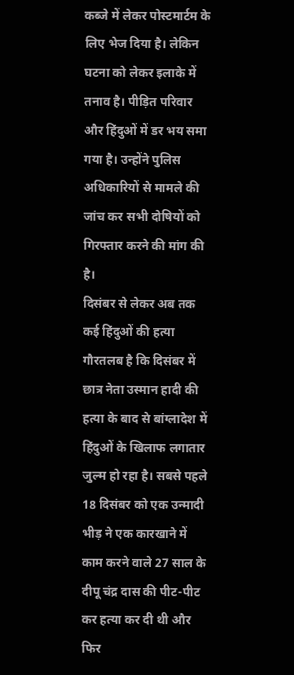कब्जे में लेकर पोस्टमार्टम के लिए भेज दिया है। लेकिन घटना को लेकर इलाके में तनाव है। पीड़ित परिवार और हिंदुओं में डर भय समा गया है। उन्होंने पुलिस अधिकारियों से मामले की जांच कर सभी दोषियों को गिरफ्तार करने की मांग की है।
दिसंबर से लेकर अब तक कई हिंदुओं की हत्या
गौरतलब है कि दिसंबर में छात्र नेता उस्मान हादी की हत्या के बाद से बांग्लादेश में हिंदुओं के खिलाफ लगातार जुल्म हो रहा है। सबसे पहले 18 दिसंबर को एक उन्मादी भीड़ ने एक कारखाने में काम करने वाले 27 साल के दीपू चंद्र दास की पीट-पीट कर हत्या कर दी थी और फिर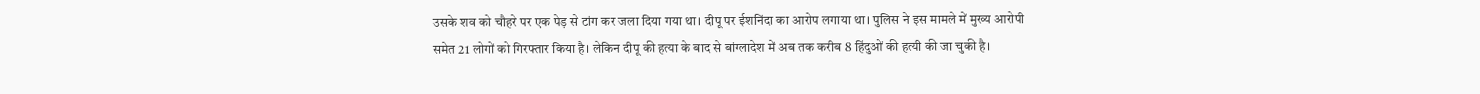उसके शव को चौहरे पर एक पेड़ से टांग कर जला दिया गया था। दीपू पर ईशनिंदा का आरोप लगाया था। पुलिस ने इस मामले में मुख्य आरोपी समेत 21 लोगों को गिरफ्तार किया है। लेकिन दीपू की हत्या के बाद से बांग्लादेश में अब तक करीब 8 हिंदुओं की हत्यी की जा चुकी है।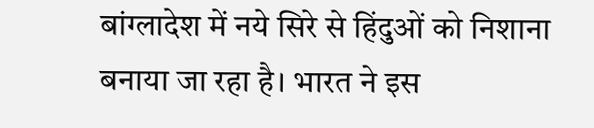बांग्लादेश में नये सिरे से हिंदुओं को निशाना बनाया जा रहा है। भारत ने इस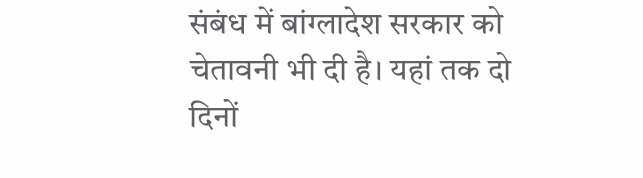संबंध में बांग्लादेश सरकार को चेतावनी भी दी है। यहां तक दो दिनों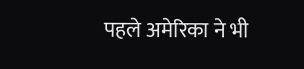पहले अमेरिका ने भी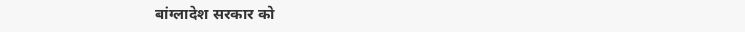बांग्लादेश सरकार को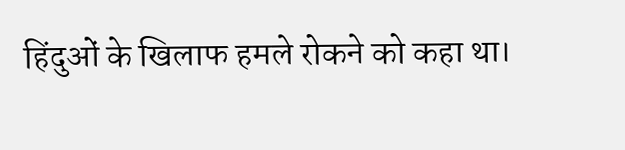हिंदुओं के खिलाफ हमले रोकने को कहा था।